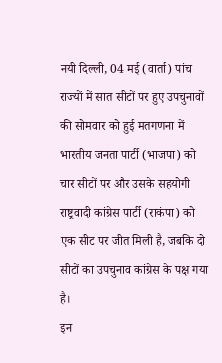नयी दिल्ली, 04 मई (वार्ता) पांच राज्यों में सात सीटों पर हुए उपचुनावों की सोमवार को हुई मतगणना में भारतीय जनता पार्टी (भाजपा) को चार सीटों पर और उसके सहयोगी राष्ट्रवादी कांग्रेस पार्टी (राकंपा) को एक सीट पर जीत मिली है, जबकि दो सीटों का उपचुनाव कांग्रेस के पक्ष गया है।
इन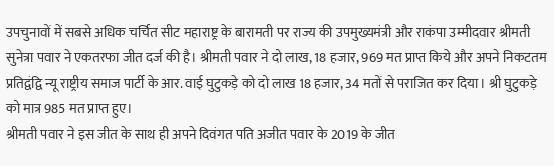उपचुनावों में सबसे अधिक चर्चित सीट महाराष्ट्र के बारामती पर राज्य की उपमुख्यमंत्री और राकंपा उम्मीदवार श्रीमती सुनेत्रा पवार ने एकतरफा जीत दर्ज की है। श्रीमती पवार ने दो लाख, 18 हजार, 969 मत प्राप्त किये और अपने निकटतम प्रतिद्वंद्वि न्यू राष्ट्रीय समाज पार्टी के आर. वाई घुटुकड़े को दो लाख 18 हजार, 34 मतों से पराजित कर दिया। श्री घुटुकड़े को मात्र 985 मत प्राप्त हुए।
श्रीमती पवार ने इस जीत के साथ ही अपने दिवंगत पति अजीत पवार के 2019 के जीत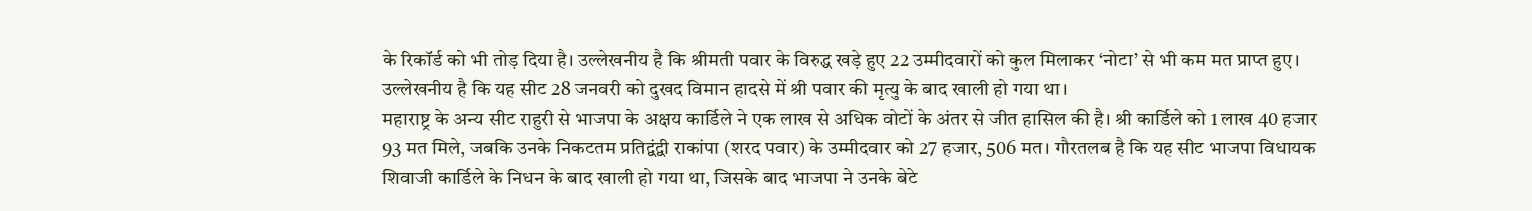के रिकॉर्ड को भी तोड़ दिया है। उल्लेखनीय है कि श्रीमती पवार के विरुद्ध खड़े हुए 22 उम्मीदवारों को कुल मिलाकर ‘नोटा’ से भी कम मत प्राप्त हुए। उल्लेखनीय है कि यह सीट 28 जनवरी को दुखद विमान हादसे में श्री पवार की मृत्यु के बाद खाली हो गया था।
महाराष्ट्र के अन्य सीट राहुरी से भाजपा के अक्षय कार्डिले ने एक लाख से अधिक वोटों के अंतर से जीत हासिल की है। श्री कार्डिले को 1 लाख 40 हजार 93 मत मिले, जबकि उनके निकटतम प्रतिद्वंद्वी राकांपा (शरद पवार) के उम्मीदवार को 27 हजार, 506 मत। गौरतलब है कि यह सीट भाजपा विधायक शिवाजी कार्डिले के निधन के बाद खाली हो गया था, जिसके बाद भाजपा ने उनके बेटे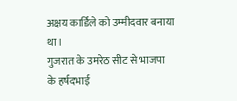अक्षय कार्डिले को उम्मीदवार बनाया था।
गुजरात के उमरेठ सीट से भाजपा के हर्षदभाई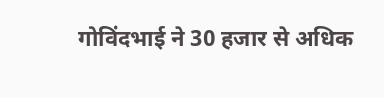गोविंदभाई ने 30 हजार से अधिक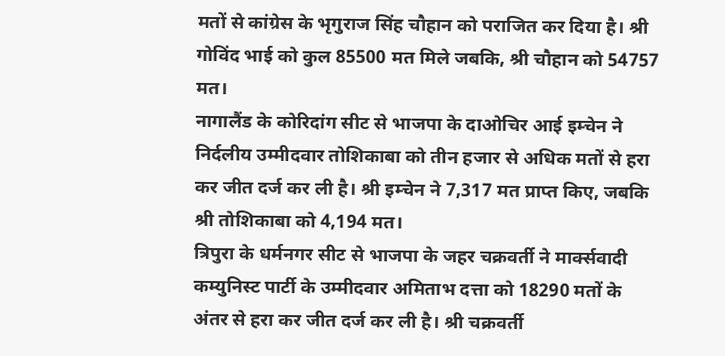मतों से कांग्रेस के भृगुराज सिंह चौहान को पराजित कर दिया है। श्री गोविंद भाई को कुल 85500 मत मिले जबकि, श्री चौहान को 54757 मत।
नागालैंड के कोरिदांग सीट से भाजपा के दाओचिर आई इम्चेन ने निर्दलीय उम्मीदवार तोशिकाबा को तीन हजार से अधिक मतों से हरा कर जीत दर्ज कर ली है। श्री इम्चेन ने 7,317 मत प्राप्त किए, जबकि श्री तोशिकाबा को 4,194 मत।
त्रिपुरा के धर्मनगर सीट से भाजपा के जहर चक्रवर्ती ने मार्क्सवादी कम्युनिस्ट पार्टी के उम्मीदवार अमिताभ दत्ता को 18290 मतों के अंतर से हरा कर जीत दर्ज कर ली है। श्री चक्रवर्ती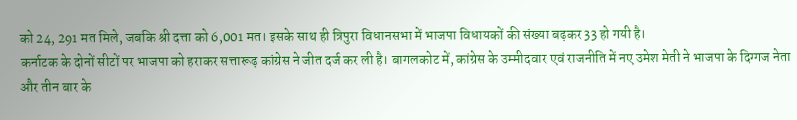को 24, 291 मत मिले, जबकि श्री दत्ता को 6,001 मत। इसके साथ ही त्रिपुरा विधानसभा में भाजपा विधायकों की संख्या बढ़कर 33 हो गयी है।
कर्नाटक के दोनों सीटों पर भाजपा को हराकर सत्तारूढ़ कांग्रेस ने जीत दर्ज कर ली है। बागलकोट में, कांग्रेस के उम्मीदवार एवं राजनीति में नए उमेश मेती ने भाजपा के दिग्गज नेता और तीन बार के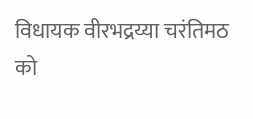विधायक वीरभद्रय्या चरंतिमठ को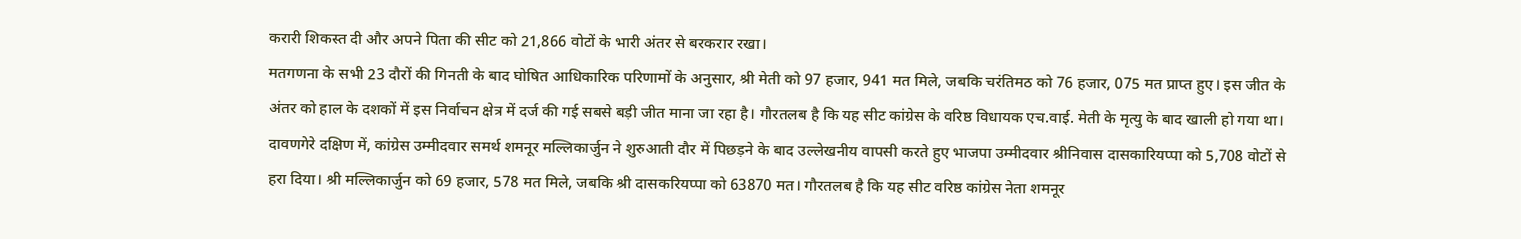करारी शिकस्त दी और अपने पिता की सीट को 21,866 वोटों के भारी अंतर से बरकरार रखा।
मतगणना के सभी 23 दौरों की गिनती के बाद घोषित आधिकारिक परिणामों के अनुसार, श्री मेती को 97 हजार, 941 मत मिले, जबकि चरंतिमठ को 76 हजार, 075 मत प्राप्त हुए। इस जीत के अंतर को हाल के दशकों में इस निर्वाचन क्षेत्र में दर्ज की गई सबसे बड़ी जीत माना जा रहा है। गौरतलब है कि यह सीट कांग्रेस के वरिष्ठ विधायक एच.वाई. मेती के मृत्यु के बाद खाली हो गया था।
दावणगेरे दक्षिण में, कांग्रेस उम्मीदवार समर्थ शमनूर मल्लिकार्जुन ने शुरुआती दौर में पिछड़ने के बाद उल्लेखनीय वापसी करते हुए भाजपा उम्मीदवार श्रीनिवास दासकारियप्पा को 5,708 वोटों से हरा दिया। श्री मल्लिकार्जुन को 69 हजार, 578 मत मिले, जबकि श्री दासकरियप्पा को 63870 मत। गौरतलब है कि यह सीट वरिष्ठ कांग्रेस नेता शमनूर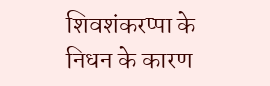शिवशंकरप्पा के निधन के कारण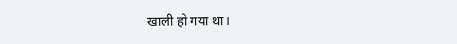खाली हो गया था।